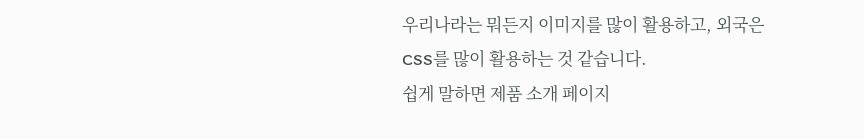우리나라는 뭐든지 이미지를 많이 활용하고, 외국은 CSS를 많이 활용하는 것 같습니다.
쉽게 말하면 제품 소개 페이지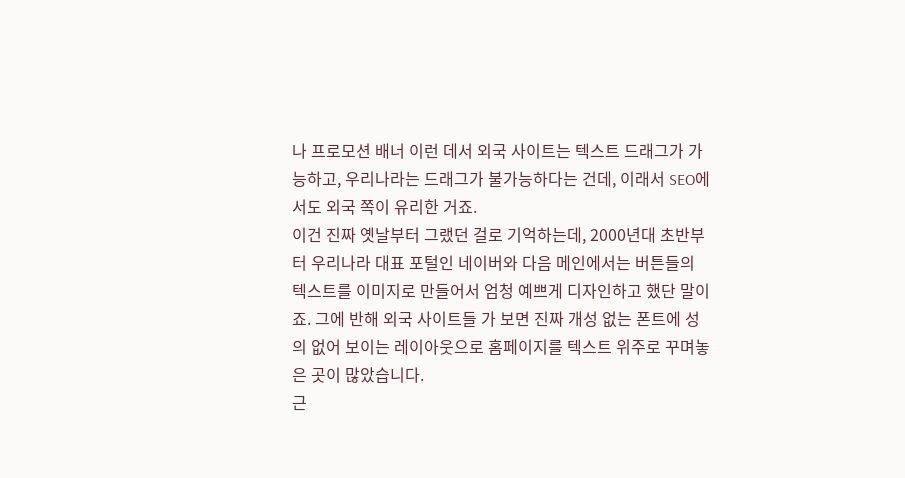나 프로모션 배너 이런 데서 외국 사이트는 텍스트 드래그가 가능하고, 우리나라는 드래그가 불가능하다는 건데, 이래서 SEO에서도 외국 쪽이 유리한 거죠.
이건 진짜 옛날부터 그랬던 걸로 기억하는데, 2000년대 초반부터 우리나라 대표 포털인 네이버와 다음 메인에서는 버튼들의 텍스트를 이미지로 만들어서 엄청 예쁘게 디자인하고 했단 말이죠. 그에 반해 외국 사이트들 가 보면 진짜 개성 없는 폰트에 성의 없어 보이는 레이아웃으로 홈페이지를 텍스트 위주로 꾸며놓은 곳이 많았습니다.
근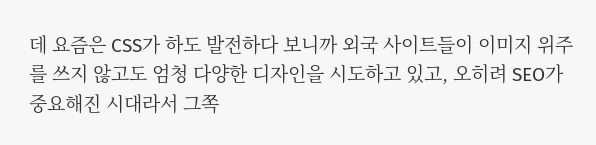데 요즘은 CSS가 하도 발전하다 보니까 외국 사이트들이 이미지 위주를 쓰지 않고도 엄청 다양한 디자인을 시도하고 있고, 오히려 SEO가 중요해진 시대라서 그쪽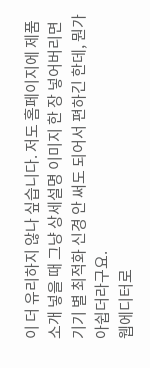이 더 유리하지 않나 싶습니다. 저도 홈페이지에 제품 소개 넣을 때 그냥 상세설명 이미지 한 장 넣어버리면 기기 별 최적화 신경 안 써도 되어서 편하긴 한데, 뭔가 아쉽더라구요.
웹에디터로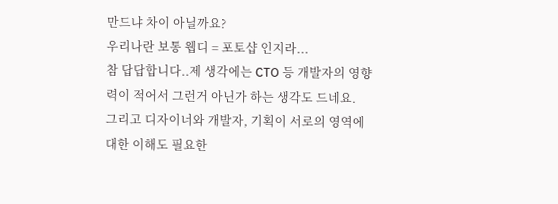만드냐 차이 아닐까요?
우리나란 보통 웹디 = 포토샵 인지라...
참 답답합니다..제 생각에는 CTO 등 개발자의 영향력이 적어서 그런거 아닌가 하는 생각도 드네요.
그리고 디자이너와 개발자, 기획이 서로의 영역에 대한 이해도 필요한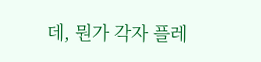데, 뭔가 각자 플레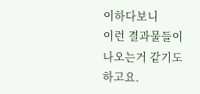이하다보니
이런 결과물들이 나오는거 같기도 하고요.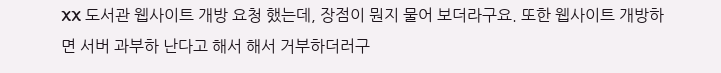XX 도서관 웹사이트 개방 요청 했는데, 장점이 뭔지 물어 보더라구요. 또한 웹사이트 개방하면 서버 과부하 난다고 해서 해서 거부하더러구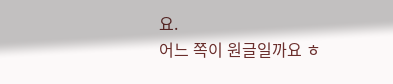요.
어느 쪽이 원글일까요 ㅎ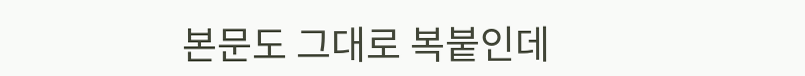본문도 그대로 복붙인데